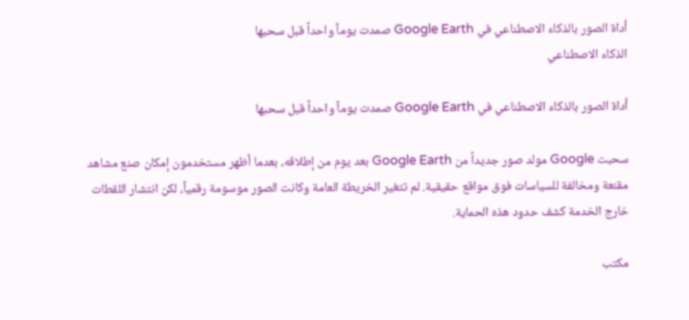أداة الصور بالذكاء الاصطناعي في Google Earth صمدت يوماً واحداً قبل سحبها
الذكاء الاصطناعي

أداة الصور بالذكاء الاصطناعي في Google Earth صمدت يوماً واحداً قبل سحبها

سحبت Google مولد صور جديداً من Google Earth بعد يوم من إطلاقه، بعدما أظهر مستخدمون إمكان صنع مشاهد مقنعة ومخالفة للسياسات فوق مواقع حقيقية. لم تتغير الخريطة العامة وكانت الصور موسومة رقمياً، لكن انتشار اللقطات خارج الخدمة كشف حدود هذه الحماية.

مكتب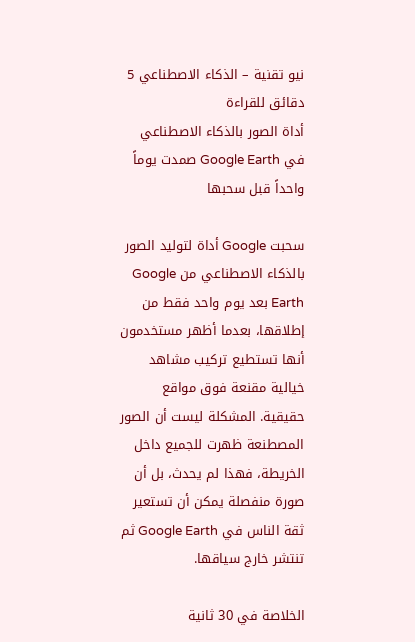نيو تقنية – الذكاء الاصطناعي 5 دقائق للقراءة
أداة الصور بالذكاء الاصطناعي في Google Earth صمدت يوماً واحداً قبل سحبها

سحبت Google أداة لتوليد الصور بالذكاء الاصطناعي من Google Earth بعد يوم واحد فقط من إطلاقها، بعدما أظهر مستخدمون أنها تستطيع تركيب مشاهد خيالية مقنعة فوق مواقع حقيقية. المشكلة ليست أن الصور المصطنعة ظهرت للجميع داخل الخريطة، فهذا لم يحدث، بل أن صورة منفصلة يمكن أن تستعير ثقة الناس في Google Earth ثم تنتشر خارج سياقها.

الخلاصة في 30 ثانية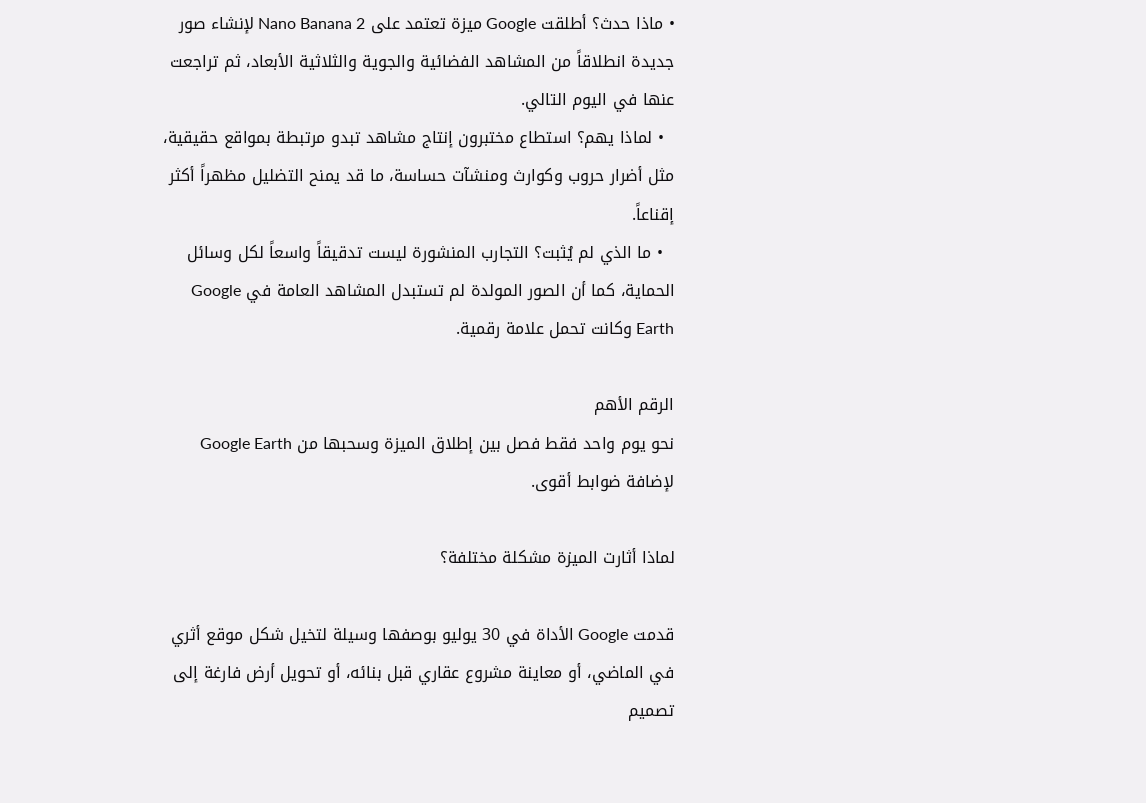• ماذا حدث؟ أطلقت Google ميزة تعتمد على Nano Banana 2 لإنشاء صور جديدة انطلاقاً من المشاهد الفضائية والجوية والثلاثية الأبعاد، ثم تراجعت عنها في اليوم التالي.
  • لماذا يهم؟ استطاع مختبرون إنتاج مشاهد تبدو مرتبطة بمواقع حقيقية، مثل أضرار حروب وكوارث ومنشآت حساسة، ما قد يمنح التضليل مظهراً أكثر إقناعاً.
  • ما الذي لم يُثبت؟ التجارب المنشورة ليست تدقيقاً واسعاً لكل وسائل الحماية، كما أن الصور المولدة لم تستبدل المشاهد العامة في Google Earth وكانت تحمل علامة رقمية.

الرقم الأهم
نحو يوم واحد فقط فصل بين إطلاق الميزة وسحبها من Google Earth لإضافة ضوابط أقوى.

لماذا أثارت الميزة مشكلة مختلفة؟

قدمت Google الأداة في 30 يوليو بوصفها وسيلة لتخيل شكل موقع أثري في الماضي، أو معاينة مشروع عقاري قبل بنائه، أو تحويل أرض فارغة إلى تصميم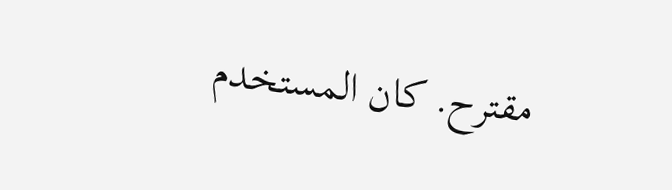مقترح. كان المستخدم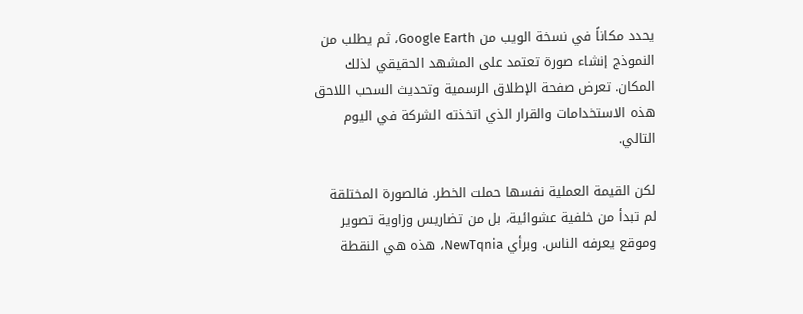يحدد مكاناً في نسخة الويب من Google Earth، ثم يطلب من النموذج إنشاء صورة تعتمد على المشهد الحقيقي لذلك المكان. تعرض صفحة الإطلاق الرسمية وتحديث السحب اللاحق هذه الاستخدامات والقرار الذي اتخذته الشركة في اليوم التالي.

لكن القيمة العملية نفسها حملت الخطر. فالصورة المختلقة لم تبدأ من خلفية عشوائية، بل من تضاريس وزاوية تصوير وموقع يعرفه الناس. وبرأي NewTqnia، هذه هي النقطة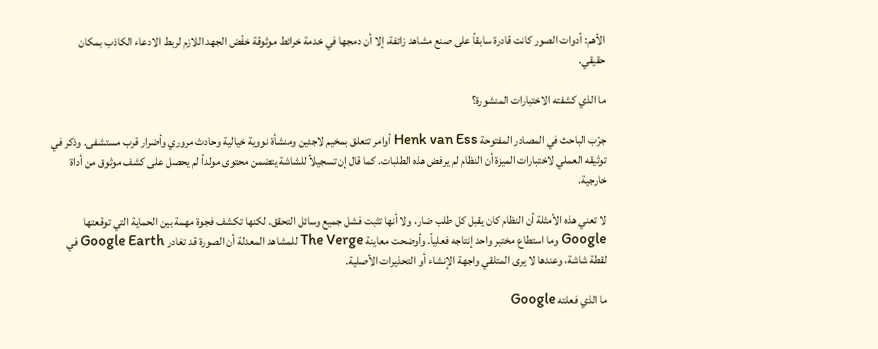الأهم: أدوات الصور كانت قادرة سابقاً على صنع مشاهد زائفة، إلا أن دمجها في خدمة خرائط موثوقة خفّض الجهد اللازم لربط الادعاء الكاذب بمكان حقيقي.

ما الذي كشفته الاختبارات المنشورة؟

جرّب الباحث في المصادر المفتوحة Henk van Ess أوامر تتعلق بمخيم لاجئين ومنشأة نووية خيالية وحادث مروري وأضرار قرب مستشفى. وذكر في توثيقه العملي لاختبارات الميزة أن النظام لم يرفض هذه الطلبات. كما قال إن تسجيلاً للشاشة يتضمن محتوى مولداً لم يحصل على كشف موثوق من أداة خارجية.

لا تعني هذه الأمثلة أن النظام كان يقبل كل طلب ضار، ولا أنها تثبت فشل جميع وسائل التحقق. لكنها تكشف فجوة مهمة بين الحماية التي توقعتها Google وما استطاع مختبر واحد إنتاجه فعلياً. وأوضحت معاينة The Verge للمشاهد المعدلة أن الصورة قد تغادر Google Earth في لقطة شاشة، وعندها لا يرى المتلقي واجهة الإنشاء أو التحذيرات الأصلية.

ما الذي فعلته Google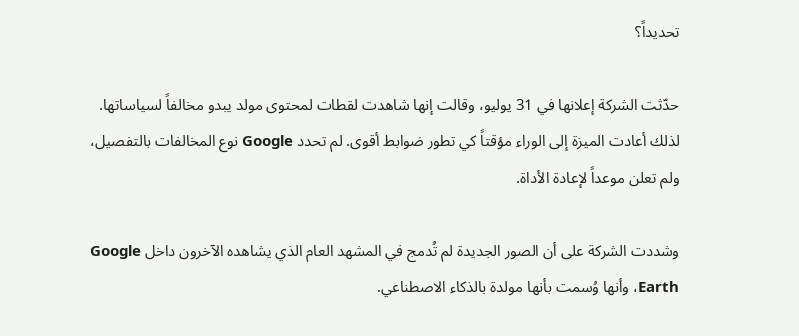تحديداً؟

حدّثت الشركة إعلانها في 31 يوليو، وقالت إنها شاهدت لقطات لمحتوى مولد يبدو مخالفاً لسياساتها. لذلك أعادت الميزة إلى الوراء مؤقتاً كي تطور ضوابط أقوى. لم تحدد Google نوع المخالفات بالتفصيل، ولم تعلن موعداً لإعادة الأداة.

وشددت الشركة على أن الصور الجديدة لم تُدمج في المشهد العام الذي يشاهده الآخرون داخل Google Earth، وأنها وُسمت بأنها مولدة بالذكاء الاصطناعي.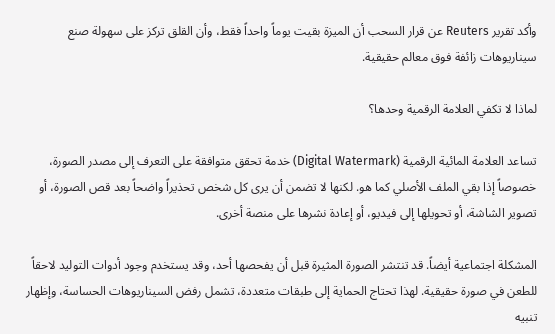وأكد تقرير Reuters عن قرار السحب أن الميزة بقيت يوماً واحداً فقط، وأن القلق تركز على سهولة صنع سيناريوهات زائفة فوق معالم حقيقية.

لماذا لا تكفي العلامة الرقمية وحدها؟

تساعد العلامة المائية الرقمية (Digital Watermark) خدمة تحقق متوافقة على التعرف إلى مصدر الصورة، خصوصاً إذا بقي الملف الأصلي كما هو. لكنها لا تضمن أن يرى كل شخص تحذيراً واضحاً بعد قص الصورة، أو تصوير الشاشة، أو تحويلها إلى فيديو، أو إعادة نشرها على منصة أخرى.

المشكلة اجتماعية أيضاً. قد تنتشر الصورة المثيرة قبل أن يفحصها أحد، وقد يستخدم وجود أدوات التوليد لاحقاً للطعن في صورة حقيقية. لهذا تحتاج الحماية إلى طبقات متعددة، تشمل رفض السيناريوهات الحساسة، وإظهار تنبيه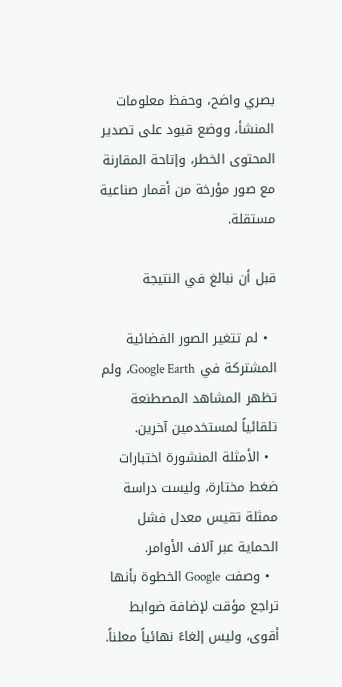بصري واضح، وحفظ معلومات المنشأ، ووضع قيود على تصدير المحتوى الخطر، وإتاحة المقارنة مع صور مؤرخة من أقمار صناعية مستقلة.

قبل أن نبالغ في النتيجة

  • لم تتغير الصور الفضائية المشتركة في Google Earth، ولم تظهر المشاهد المصطنعة تلقائياً لمستخدمين آخرين.
  • الأمثلة المنشورة اختبارات ضغط مختارة، وليست دراسة ممثلة تقيس معدل فشل الحماية عبر آلاف الأوامر.
  • وصفت Google الخطوة بأنها تراجع مؤقت لإضافة ضوابط أقوى، وليس إلغاءً نهائياً معلناً.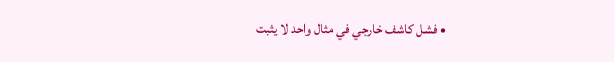• فشل كاشف خارجي في مثال واحد لا يثبت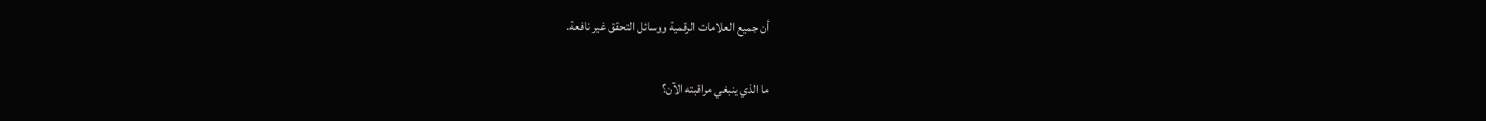أن جميع العلامات الرقمية ووسائل التحقق غير نافعة.

ما الذي ينبغي مراقبته الآن؟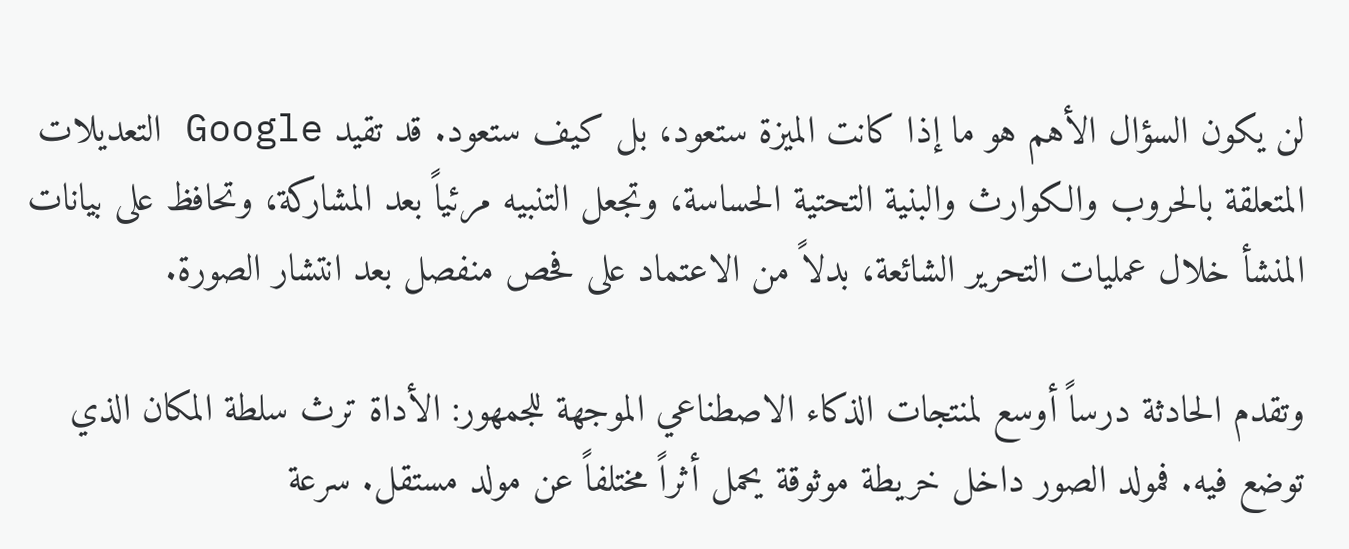لن يكون السؤال الأهم هو ما إذا كانت الميزة ستعود، بل كيف ستعود. قد تقيد Google التعديلات المتعلقة بالحروب والكوارث والبنية التحتية الحساسة، وتجعل التنبيه مرئياً بعد المشاركة، وتحافظ على بيانات المنشأ خلال عمليات التحرير الشائعة، بدلاً من الاعتماد على فحص منفصل بعد انتشار الصورة.

وتقدم الحادثة درساً أوسع لمنتجات الذكاء الاصطناعي الموجهة للجمهور: الأداة ترث سلطة المكان الذي توضع فيه. فمولد الصور داخل خريطة موثوقة يحمل أثراً مختلفاً عن مولد مستقل. سرعة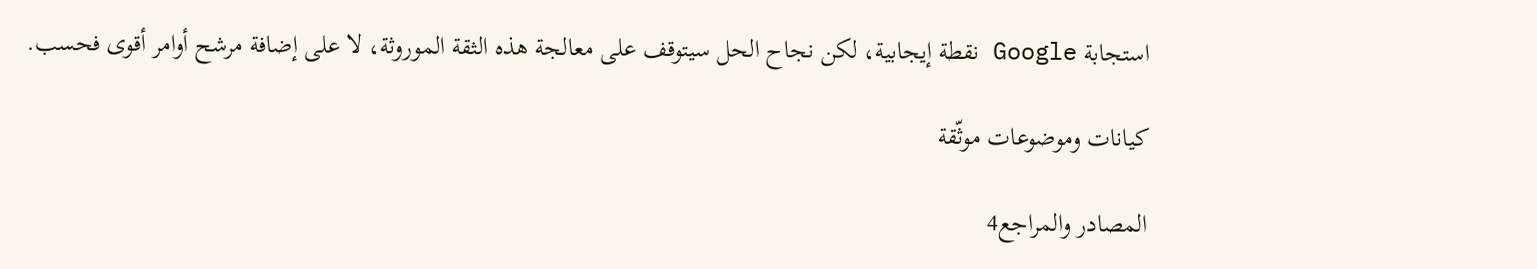استجابة Google نقطة إيجابية، لكن نجاح الحل سيتوقف على معالجة هذه الثقة الموروثة، لا على إضافة مرشح أوامر أقوى فحسب.

كيانات وموضوعات موثّقة

المصادر والمراجع4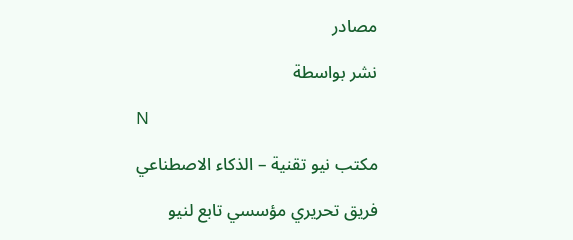مصادر

نشر بواسطة

N

مكتب نيو تقنية – الذكاء الاصطناعي

فريق تحريري مؤسسي تابع لنيو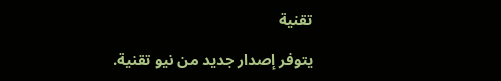تقنية

يتوفر إصدار جديد من نيو تقنية.